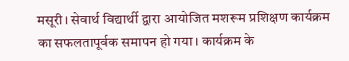मसूरी। सेवार्थ विद्यार्थी द्वारा आयोजित मशरूम प्रशिक्षण कार्यक्रम का सफलतापूर्वक समापन हो गया। कार्यक्रम के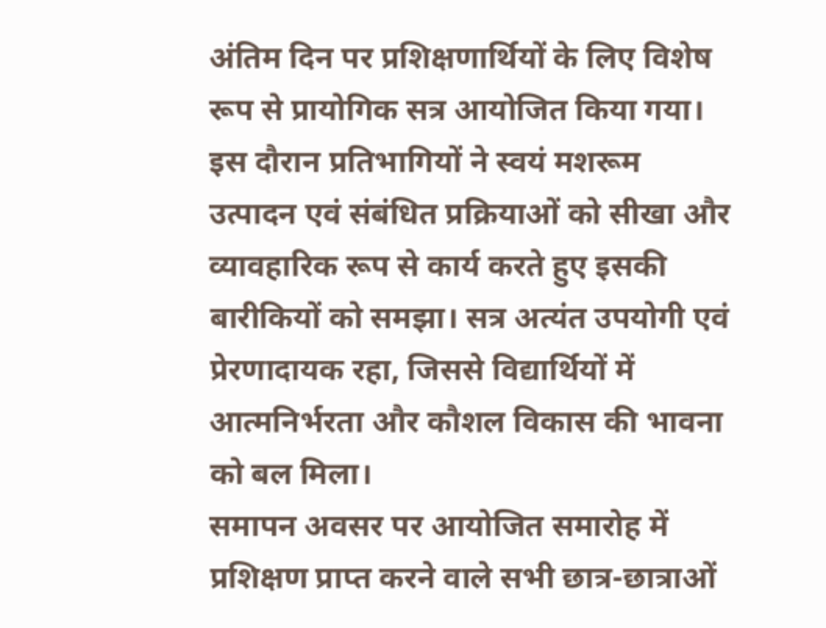अंतिम दिन पर प्रशिक्षणार्थियों के लिए विशेष रूप से प्रायोगिक सत्र आयोजित किया गया। इस दौरान प्रतिभागियों ने स्वयं मशरूम उत्पादन एवं संबंधित प्रक्रियाओं को सीखा और व्यावहारिक रूप से कार्य करते हुए इसकी बारीकियों को समझा। सत्र अत्यंत उपयोगी एवं प्रेरणादायक रहा, जिससे विद्यार्थियों में आत्मनिर्भरता और कौशल विकास की भावना को बल मिला।
समापन अवसर पर आयोजित समारोह में प्रशिक्षण प्राप्त करने वाले सभी छात्र-छात्राओं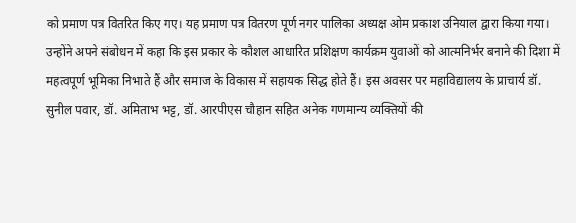को प्रमाण पत्र वितरित किए गए। यह प्रमाण पत्र वितरण पूर्ण नगर पालिका अध्यक्ष ओम प्रकाश उनियाल द्वारा किया गया। उन्होंने अपने संबोधन में कहा कि इस प्रकार के कौशल आधारित प्रशिक्षण कार्यक्रम युवाओं को आत्मनिर्भर बनाने की दिशा में महत्वपूर्ण भूमिका निभाते हैं और समाज के विकास में सहायक सिद्ध होते हैं। इस अवसर पर महाविद्यालय के प्राचार्य डॉ. सुनील पवार, डॉ. अमिताभ भट्ट, डॉ. आरपीएस चौहान सहित अनेक गणमान्य व्यक्तियों की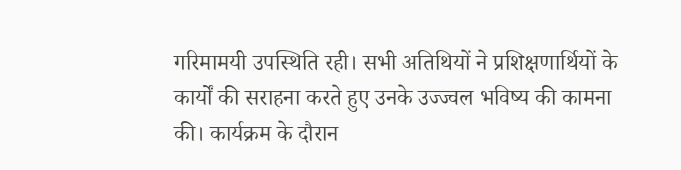गरिमामयी उपस्थिति रही। सभी अतिथियों ने प्रशिक्षणार्थियों के कार्यों की सराहना करते हुए उनके उज्ज्वल भविष्य की कामना की। कार्यक्रम के दौरान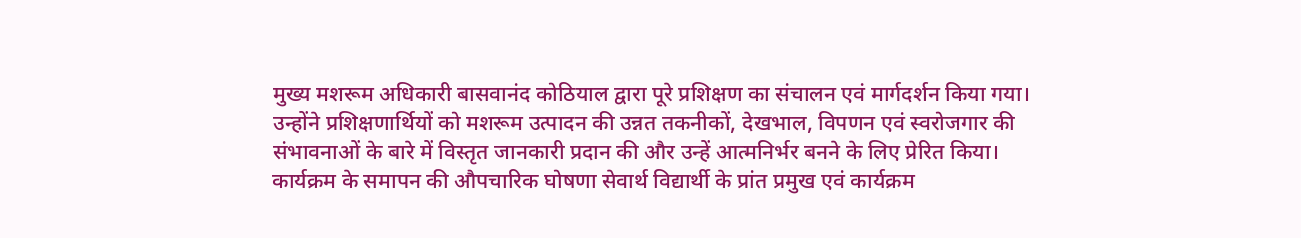मुख्य मशरूम अधिकारी बासवानंद कोठियाल द्वारा पूरे प्रशिक्षण का संचालन एवं मार्गदर्शन किया गया। उन्होंने प्रशिक्षणार्थियों को मशरूम उत्पादन की उन्नत तकनीकों, देखभाल, विपणन एवं स्वरोजगार की संभावनाओं के बारे में विस्तृत जानकारी प्रदान की और उन्हें आत्मनिर्भर बनने के लिए प्रेरित किया। कार्यक्रम के समापन की औपचारिक घोषणा सेवार्थ विद्यार्थी के प्रांत प्रमुख एवं कार्यक्रम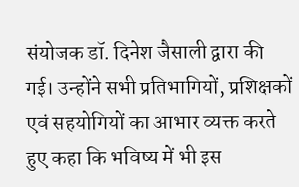संयोजक डॉ. दिनेश जैसाली द्वारा की गई। उन्होंने सभी प्रतिभागियों, प्रशिक्षकों एवं सहयोगियों का आभार व्यक्त करते हुए कहा कि भविष्य में भी इस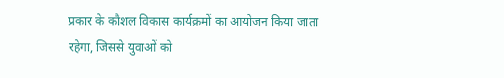प्रकार के कौशल विकास कार्यक्रमों का आयोजन किया जाता रहेगा, जिससे युवाओं को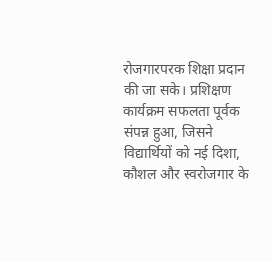रोजगारपरक शिक्षा प्रदान की जा सके। प्रशिक्षण कार्यक्रम सफलता पूर्वक संपन्न हुआ, जिसने विद्यार्थियों को नई दिशा, कौशल और स्वरोजगार के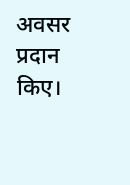अवसर प्रदान किए।